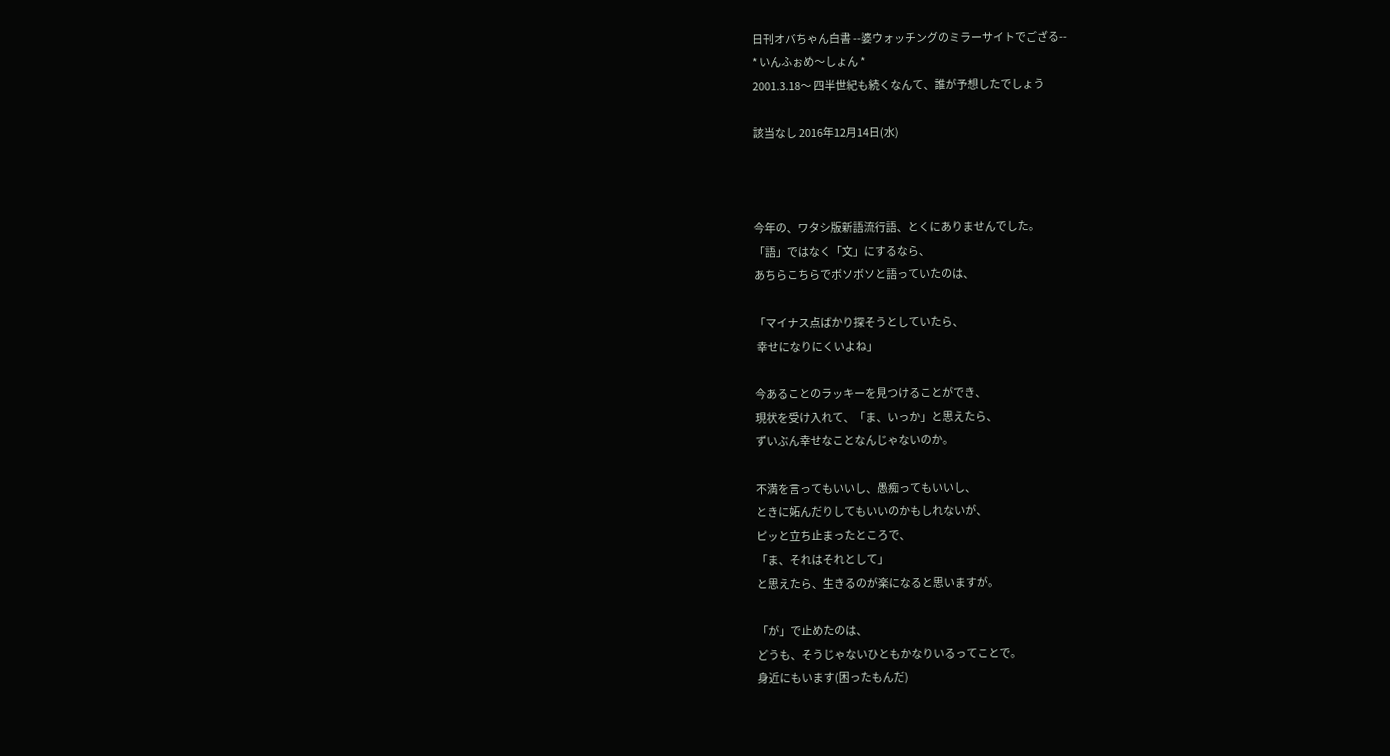日刊オバちゃん白書 --婆ウォッチングのミラーサイトでござる--
* いんふぉめ〜しょん *
2001.3.18〜 四半世紀も続くなんて、誰が予想したでしょう

該当なし 2016年12月14日(水)



今年の、ワタシ版新語流行語、とくにありませんでした。
「語」ではなく「文」にするなら、
あちらこちらでボソボソと語っていたのは、

「マイナス点ばかり探そうとしていたら、
 幸せになりにくいよね」

今あることのラッキーを見つけることができ、
現状を受け入れて、「ま、いっか」と思えたら、
ずいぶん幸せなことなんじゃないのか。

不満を言ってもいいし、愚痴ってもいいし、
ときに妬んだりしてもいいのかもしれないが、
ピッと立ち止まったところで、
「ま、それはそれとして」
と思えたら、生きるのが楽になると思いますが。

「が」で止めたのは、
どうも、そうじゃないひともかなりいるってことで。
身近にもいます(困ったもんだ)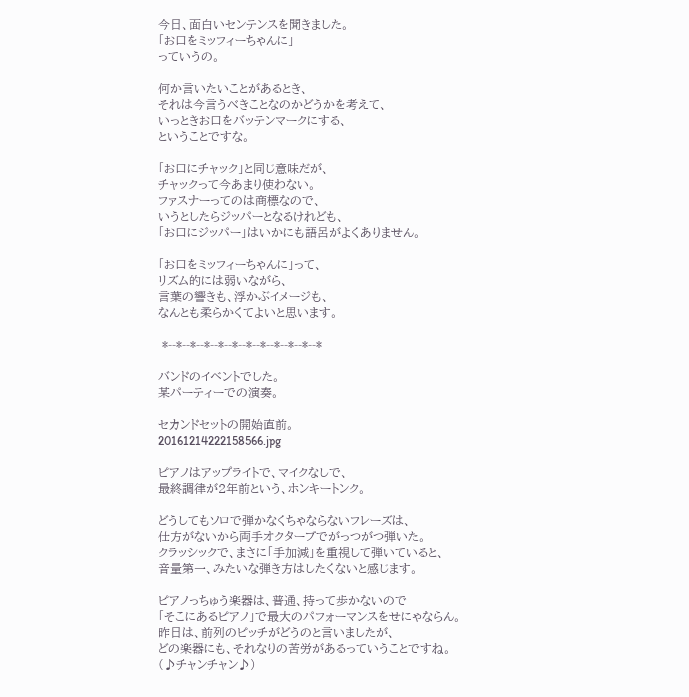今日、面白いセンテンスを聞きました。
「お口をミッフィーちゃんに」
っていうの。

何か言いたいことがあるとき、
それは今言うべきことなのかどうかを考えて、
いっときお口をバッテンマークにする、
ということですな。

「お口にチャック」と同じ意味だが、
チャックって今あまり使わない。
ファスナーってのは商標なので、
いうとしたらジッパーとなるけれども、
「お口にジッパー」はいかにも語呂がよくありません。

「お口をミッフィーちゃんに」って、
リズム的には弱いながら、
言葉の響きも、浮かぶイメージも、
なんとも柔らかくてよいと思います。

 *--*--*--*--*--*--*--*--*--*--*--*

バンドのイベントでした。
某パーティーでの演奏。

セカンドセットの開始直前。
20161214222158566.jpg

ピアノはアップライトで、マイクなしで、
最終調律が2年前という、ホンキートンク。

どうしてもソロで弾かなくちゃならないフレーズは、
仕方がないから両手オクターブでがっつがつ弾いた。
クラッシックで、まさに「手加減」を重視して弾いていると、
音量第一、みたいな弾き方はしたくないと感じます。

ピアノっちゅう楽器は、普通、持って歩かないので
「そこにあるピアノ」で最大のパフォーマンスをせにゃならん。
昨日は、前列のピッチがどうのと言いましたが、
どの楽器にも、それなりの苦労があるっていうことですね。
(♪チャンチャン♪)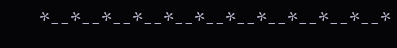*--*--*--*--*--*--*--*--*--*--*--*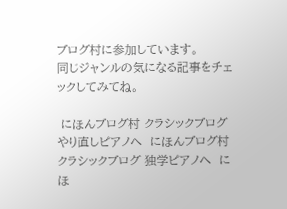ブログ村に参加しています。
同じジャンルの気になる記事をチェックしてみてね。

 にほんブログ村 クラシックブログ やり直しピアノへ  にほんブログ村 クラシックブログ 独学ピアノへ  にほ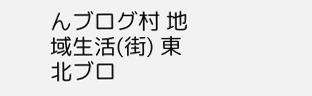んブログ村 地域生活(街) 東北ブロ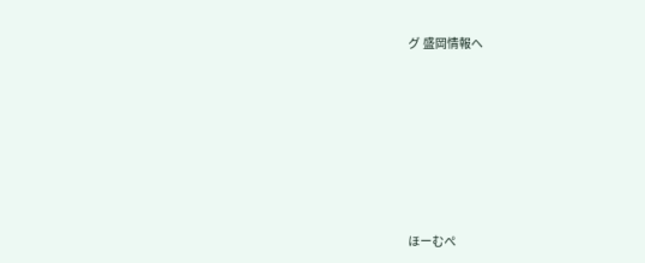グ 盛岡情報へ








ほーむぺ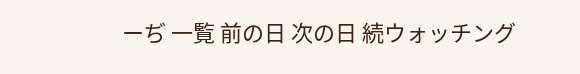ーぢ 一覧 前の日 次の日 続ウォッチング